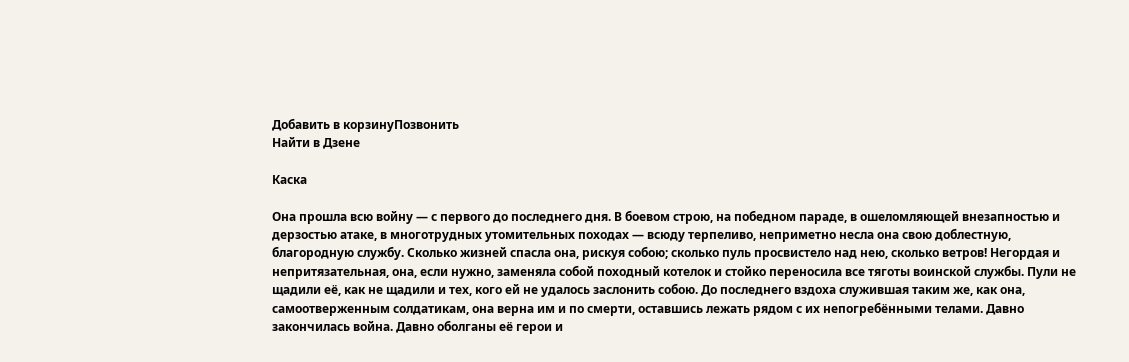Добавить в корзинуПозвонить
Найти в Дзене

Каска

Она прошла всю войну — с первого до последнего дня. В боевом строю, на победном параде, в ошеломляющей внезапностью и дерзостью атаке, в многотрудных утомительных походах — всюду терпеливо, неприметно несла она свою доблестную, благородную службу. Сколько жизней спасла она, рискуя собою; сколько пуль просвистело над нею, сколько ветров! Негордая и непритязательная, она, если нужно, заменяла собой походный котелок и стойко переносила все тяготы воинской службы. Пули не щадили её, как не щадили и тех, кого ей не удалось заслонить собою. До последнего вздоха служившая таким же, как она, самоотверженным солдатикам, она верна им и по смерти, оставшись лежать рядом с их непогребёнными телами. Давно закончилась война. Давно оболганы её герои и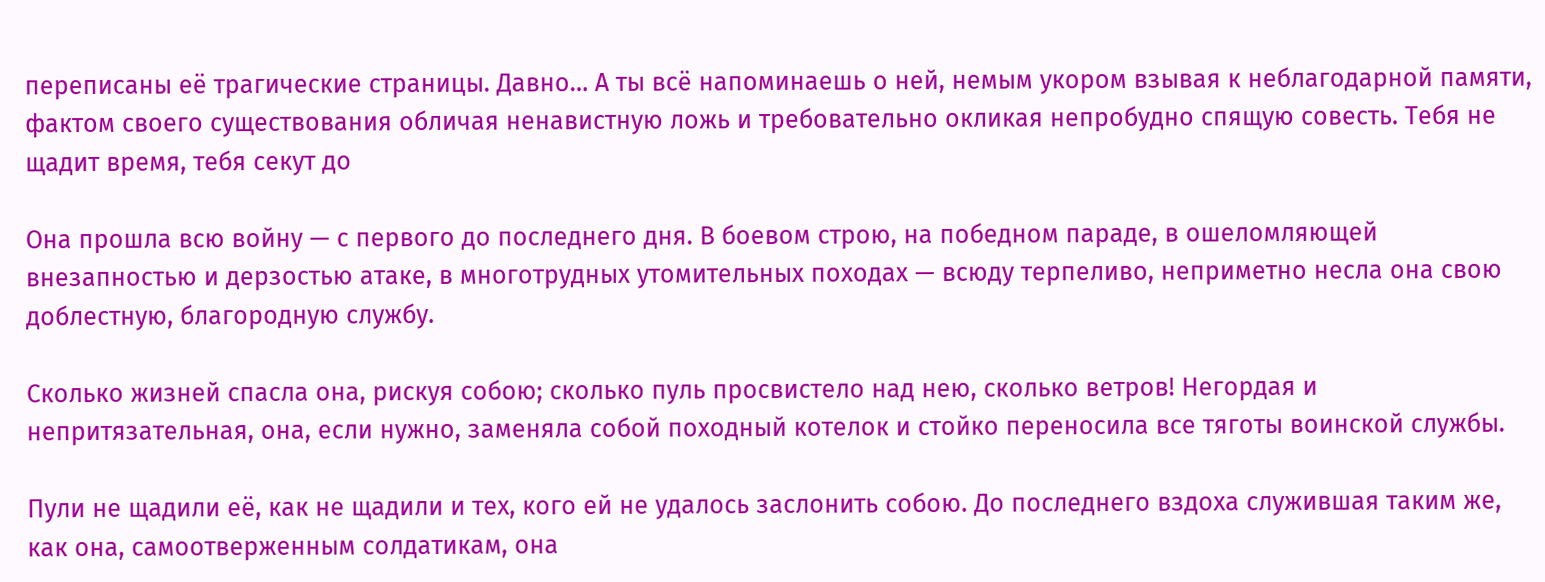переписаны её трагические страницы. Давно… А ты всё напоминаешь о ней, немым укором взывая к неблагодарной памяти, фактом своего существования обличая ненавистную ложь и требовательно окликая непробудно спящую совесть. Тебя не щадит время, тебя секут до

Она прошла всю войну — с первого до последнего дня. В боевом строю, на победном параде, в ошеломляющей внезапностью и дерзостью атаке, в многотрудных утомительных походах — всюду терпеливо, неприметно несла она свою доблестную, благородную службу.

Сколько жизней спасла она, рискуя собою; сколько пуль просвистело над нею, сколько ветров! Негордая и непритязательная, она, если нужно, заменяла собой походный котелок и стойко переносила все тяготы воинской службы.

Пули не щадили её, как не щадили и тех, кого ей не удалось заслонить собою. До последнего вздоха служившая таким же, как она, самоотверженным солдатикам, она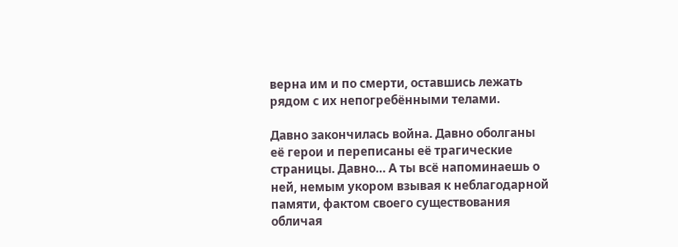верна им и по смерти, оставшись лежать рядом с их непогребёнными телами.

Давно закончилась война. Давно оболганы её герои и переписаны её трагические страницы. Давно… А ты всё напоминаешь о ней, немым укором взывая к неблагодарной памяти, фактом своего существования обличая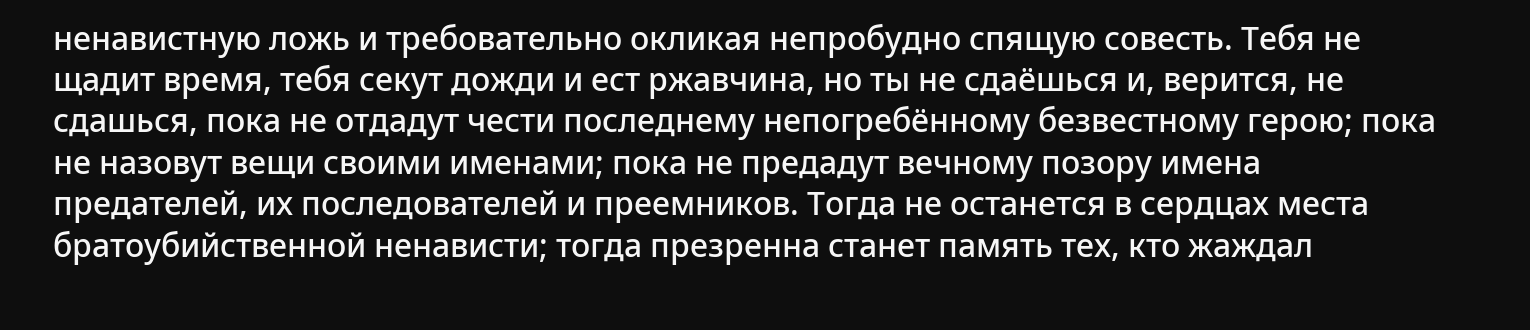ненавистную ложь и требовательно окликая непробудно спящую совесть. Тебя не щадит время, тебя секут дожди и ест ржавчина, но ты не сдаёшься и, верится, не сдашься, пока не отдадут чести последнему непогребённому безвестному герою; пока не назовут вещи своими именами; пока не предадут вечному позору имена предателей, их последователей и преемников. Тогда не останется в сердцах места братоубийственной ненависти; тогда презренна станет память тех, кто жаждал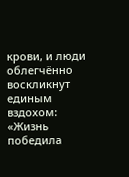крови, и люди облегчённо воскликнут единым вздохом: «Жизнь победила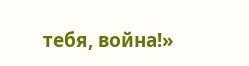тебя, война!»